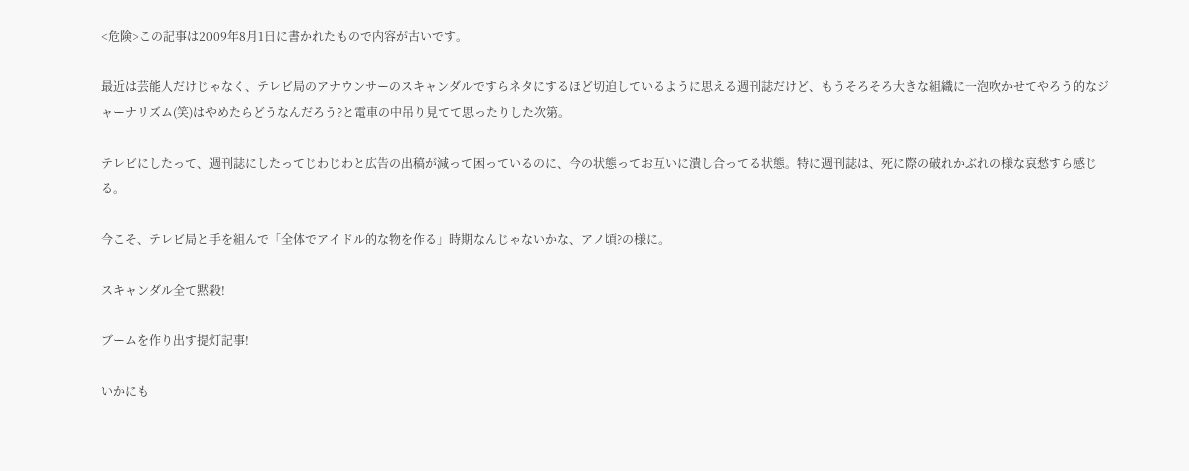<危険>この記事は2009年8月1日に書かれたもので内容が古いです。

最近は芸能人だけじゃなく、テレビ局のアナウンサーのスキャンダルですらネタにするほど切迫しているように思える週刊誌だけど、もうそろそろ大きな組織に一泡吹かせてやろう的なジャーナリズム(笑)はやめたらどうなんだろう?と電車の中吊り見てて思ったりした次第。

テレビにしたって、週刊誌にしたってじわじわと広告の出稿が減って困っているのに、今の状態ってお互いに潰し合ってる状態。特に週刊誌は、死に際の破れかぶれの様な哀愁すら感じる。

今こそ、テレビ局と手を組んで「全体でアイドル的な物を作る」時期なんじゃないかな、アノ頃?の様に。

スキャンダル全て黙殺!

ブームを作り出す提灯記事!

いかにも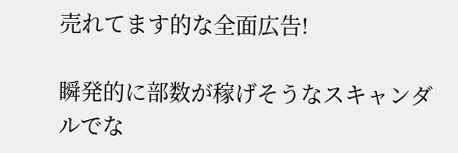売れてます的な全面広告!

瞬発的に部数が稼げそうなスキャンダルでな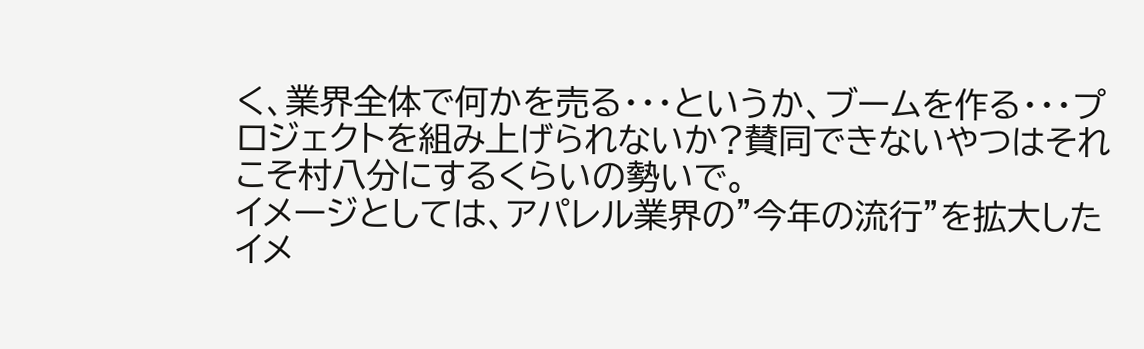く、業界全体で何かを売る・・・というか、ブームを作る・・・プロジェクトを組み上げられないか?賛同できないやつはそれこそ村八分にするくらいの勢いで。
イメージとしては、アパレル業界の”今年の流行”を拡大したイメ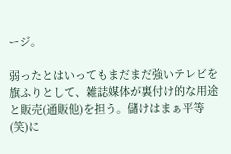ージ。

弱ったとはいってもまだまだ強いテレビを旗ふりとして、雑誌媒体が裏付け的な用途と販売(通販他)を担う。儲けはまぁ平等(笑)に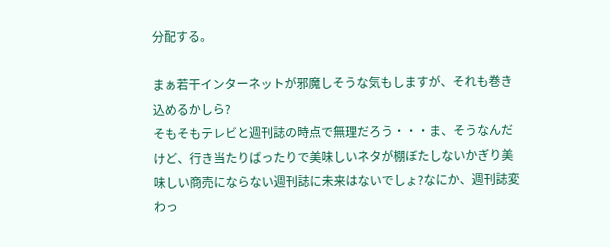分配する。

まぁ若干インターネットが邪魔しそうな気もしますが、それも巻き込めるかしら?
そもそもテレビと週刊誌の時点で無理だろう・・・ま、そうなんだけど、行き当たりばったりで美味しいネタが棚ぼたしないかぎり美味しい商売にならない週刊誌に未来はないでしょ?なにか、週刊誌変わっ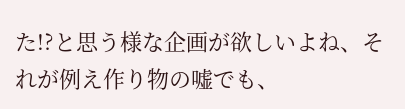た!?と思う様な企画が欲しいよね、それが例え作り物の嘘でも、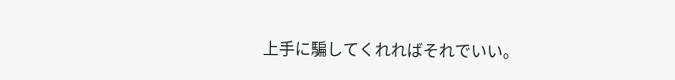上手に騙してくれればそれでいい。